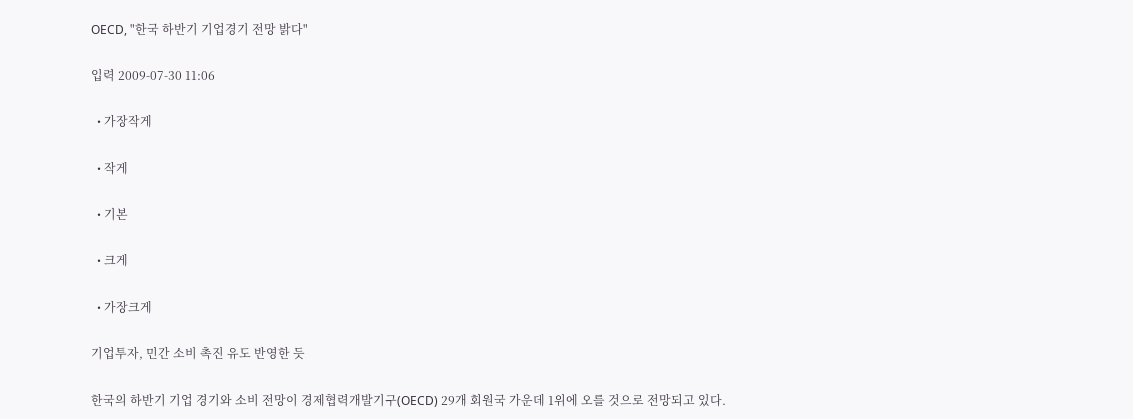OECD, "한국 하반기 기업경기 전망 밝다"

입력 2009-07-30 11:06

  • 가장작게

  • 작게

  • 기본

  • 크게

  • 가장크게

기업투자, 민간 소비 촉진 유도 반영한 듯

한국의 하반기 기업 경기와 소비 전망이 경제협력개발기구(OECD) 29개 회원국 가운데 1위에 오를 것으로 전망되고 있다.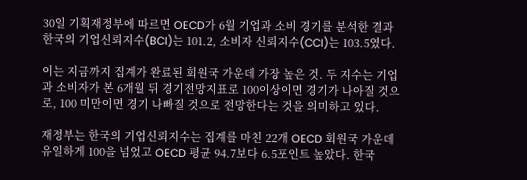30일 기획재정부에 따르면 OECD가 6월 기업과 소비 경기를 분석한 결과 한국의 기업신뢰지수(BCI)는 101.2, 소비자 신뢰지수(CCI)는 103.5였다.

이는 지금까지 집계가 완료된 회원국 가운데 가장 높은 것. 두 지수는 기업과 소비자가 본 6개월 뒤 경기전망지표로 100이상이면 경기가 나아질 것으로, 100 미만이면 경기 나빠질 것으로 전망한다는 것을 의미하고 있다.

재정부는 한국의 기업신뢰지수는 집계를 마친 22개 OECD 회원국 가운데 유일하게 100을 넘었고 OECD 평균 94.7보다 6.5포인트 높았다. 한국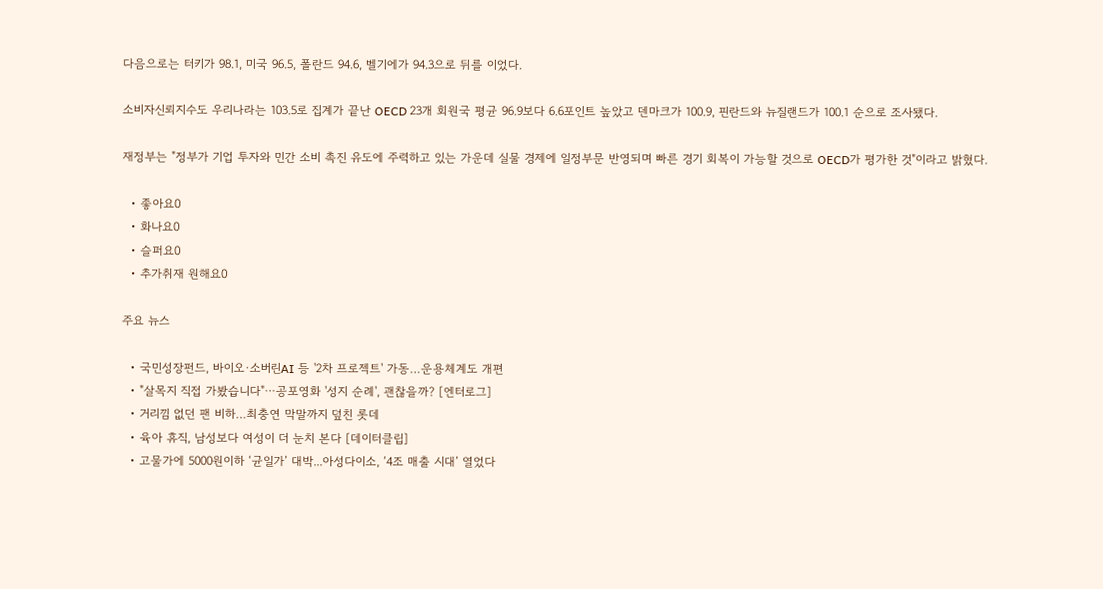다음으로는 터키가 98.1, 미국 96.5, 폴란드 94.6, 벨기에가 94.3으로 뒤를 이었다.

소비자신뢰지수도 우리나라는 103.5로 집계가 끝난 OECD 23개 회원국 평균 96.9보다 6.6포인트 높았고 덴마크가 100.9, 핀란드와 뉴질랜드가 100.1 순으로 조사됐다.

재정부는 "정부가 기업 투자와 민간 소비 촉진 유도에 주력하고 있는 가운데 실물 경제에 일정부문 반영되며 빠른 경기 회복이 가능할 것으로 OECD가 평가한 것"이라고 밝혔다.

  • 좋아요0
  • 화나요0
  • 슬퍼요0
  • 추가취재 원해요0

주요 뉴스

  • 국민성장펀드, 바이오·소버린AI 등 '2차 프로젝트' 가동…운용체계도 개편
  • "살목지 직접 가봤습니다"⋯공포영화 '성지 순례', 괜찮을까? [엔터로그]
  • 거리낌 없던 팬 비하…최충연 막말까지 덮친 롯데
  • 육아 휴직, 남성보다 여성이 더 눈치 본다 [데이터클립]
  • 고물가에 5000원이하 ‘균일가’ 대박...아성다이소, ‘4조 매출 시대’ 열었다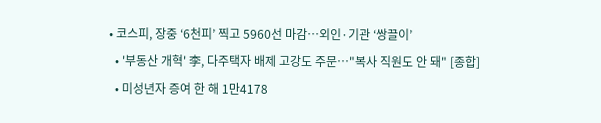• 코스피, 장중 ‘6천피’ 찍고 5960선 마감…외인·기관 ‘쌍끌이’
  • '부동산 개혁' 李, 다주택자 배제 고강도 주문…"복사 직원도 안 돼" [종합]
  • 미성년자 증여 한 해 1만4178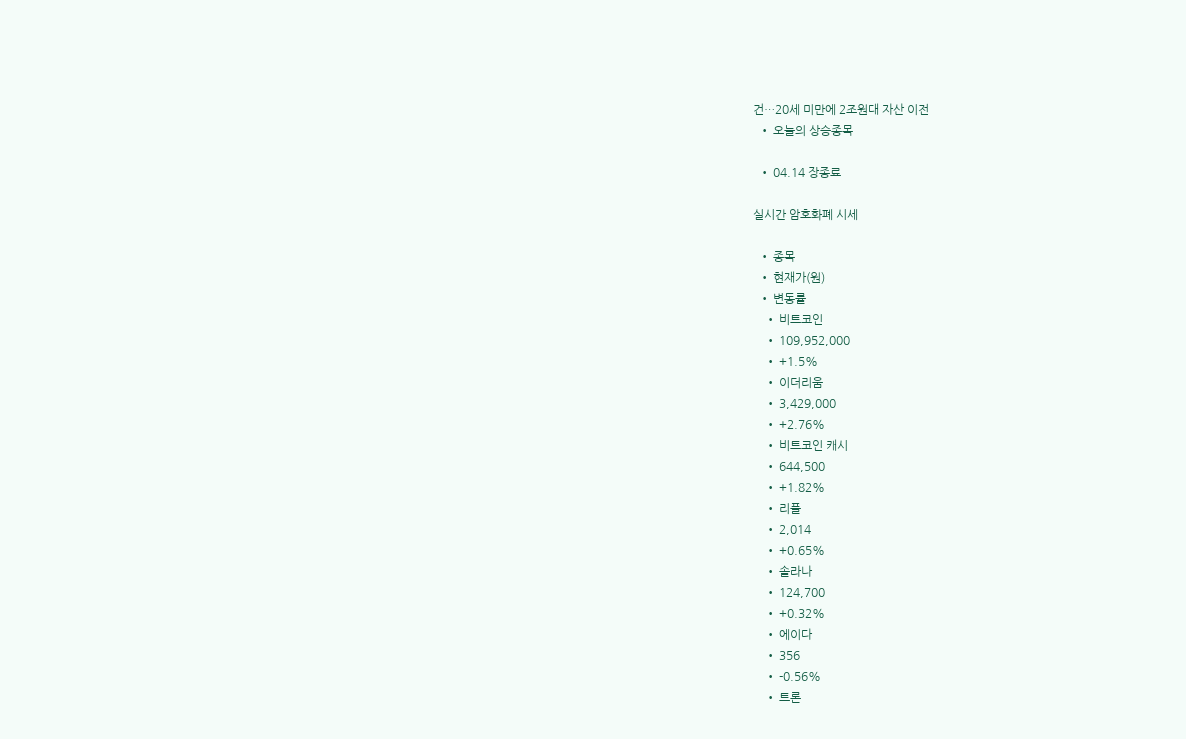건…20세 미만에 2조원대 자산 이전
  • 오늘의 상승종목

  • 04.14 장종료

실시간 암호화폐 시세

  • 종목
  • 현재가(원)
  • 변동률
    • 비트코인
    • 109,952,000
    • +1.5%
    • 이더리움
    • 3,429,000
    • +2.76%
    • 비트코인 캐시
    • 644,500
    • +1.82%
    • 리플
    • 2,014
    • +0.65%
    • 솔라나
    • 124,700
    • +0.32%
    • 에이다
    • 356
    • -0.56%
    • 트론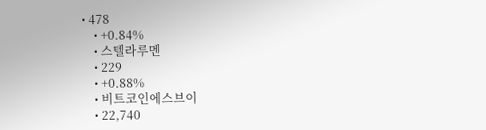• 478
    • +0.84%
    • 스텔라루멘
    • 229
    • +0.88%
    • 비트코인에스브이
    • 22,740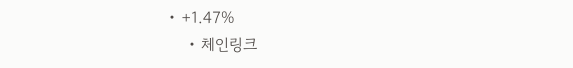• +1.47%
    • 체인링크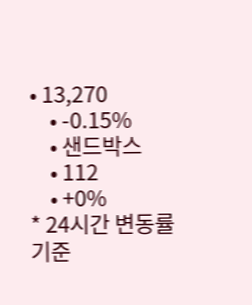• 13,270
    • -0.15%
    • 샌드박스
    • 112
    • +0%
* 24시간 변동률 기준